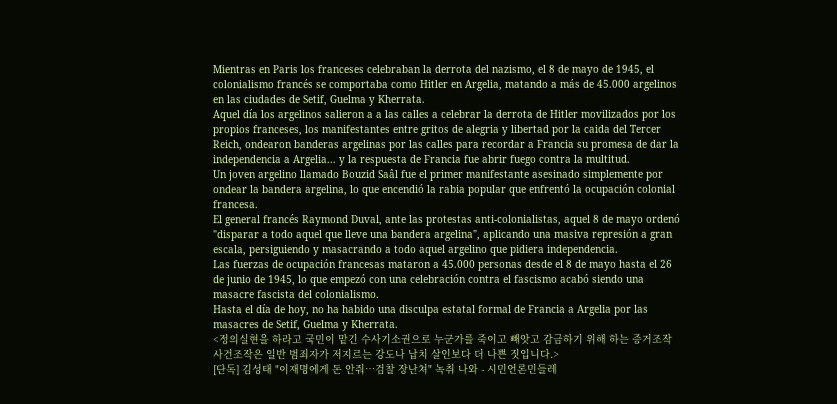Mientras en Paris los franceses celebraban la derrota del nazismo, el 8 de mayo de 1945, el colonialismo francés se comportaba como Hitler en Argelia, matando a más de 45.000 argelinos en las ciudades de Setif, Guelma y Kherrata.
Aquel día los argelinos salieron a a las calles a celebrar la derrota de Hitler movilizados por los propios franceses, los manifestantes entre gritos de alegria y libertad por la caida del Tercer Reich, ondearon banderas argelinas por las calles para recordar a Francia su promesa de dar la independencia a Argelia... y la respuesta de Francia fue abrir fuego contra la multitud.
Un joven argelino llamado Bouzid Saâl fue el primer manifestante asesinado simplemente por ondear la bandera argelina, lo que encendió la rabia popular que enfrentó la ocupación colonial francesa.
El general francés Raymond Duval, ante las protestas anti-colonialistas, aquel 8 de mayo ordenó "disparar a todo aquel que lleve una bandera argelina", aplicando una masiva represión a gran escala, persiguiendo y masacrando a todo aquel argelino que pidiera independencia.
Las fuerzas de ocupación francesas mataron a 45.000 personas desde el 8 de mayo hasta el 26 de junio de 1945, lo que empezó con una celebración contra el fascismo acabó siendo una masacre fascista del colonialismo.
Hasta el día de hoy, no ha habido una disculpa estatal formal de Francia a Argelia por las masacres de Setif, Guelma y Kherrata.
<정의실현을 하라고 국민이 맡긴 수사기소권으로 누군가를 죽이고 빼앗고 감금하기 위해 하는 증거조작 사건조작은 일반 범죄자가 저지르는 강도나 납치 살인보다 더 나쁜 짓입니다.>
[단독] 김성태 "이재명에게 돈 안줘…검찰 장난쳐" 녹취 나와 - 시민언론민들레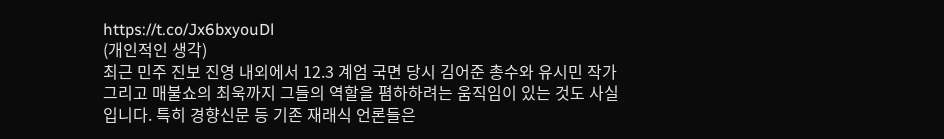https://t.co/Jx6bxyouDl
(개인적인 생각)
최근 민주 진보 진영 내외에서 12.3 계엄 국면 당시 김어준 총수와 유시민 작가 그리고 매불쇼의 최욱까지 그들의 역할을 폄하하려는 움직임이 있는 것도 사실 입니다. 특히 경향신문 등 기존 재래식 언론들은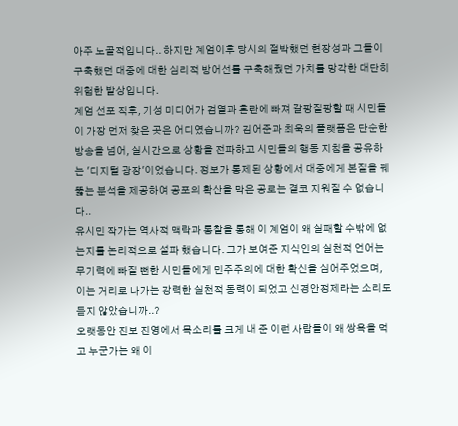아주 노골적입니다.. 하지만 계엄이후 당시의 절박했던 현장성과 그들이 구축했던 대중에 대한 심리적 방어선를 구축해줬던 가치를 망각한 대단히 위험한 발상입니다.
계엄 선포 직후, 기성 미디어가 검열과 혼란에 빠져 갈팡질팡할 때 시민들이 가장 먼저 찾은 곳은 어디였습니까? 김어준과 최욱의 플랫폼은 단순한 방송을 넘어, 실시간으로 상황을 전파하고 시민들의 행동 지침을 공유하는 '디지털 광장'이었습니다. 정보가 통제된 상황에서 대중에게 본질을 꿰뚫는 분석을 제공하여 공포의 확산을 막은 공로는 결코 지워질 수 없습니다..
유시민 작가는 역사적 맥락과 통찰을 통해 이 계엄이 왜 실패할 수밖에 없는지를 논리적으로 설파 했습니다. 그가 보여준 지식인의 실천적 언어는 무기력에 빠질 뻔한 시민들에게 민주주의에 대한 확신을 심어주었으며, 이는 거리로 나가는 강력한 실천적 동력이 되었고 신경안정제라는 소리도 듣지 않았습니까..?
오랫동안 진보 진영에서 목소리를 크게 내 준 이런 사람들이 왜 쌍욕을 먹고 누군가는 왜 이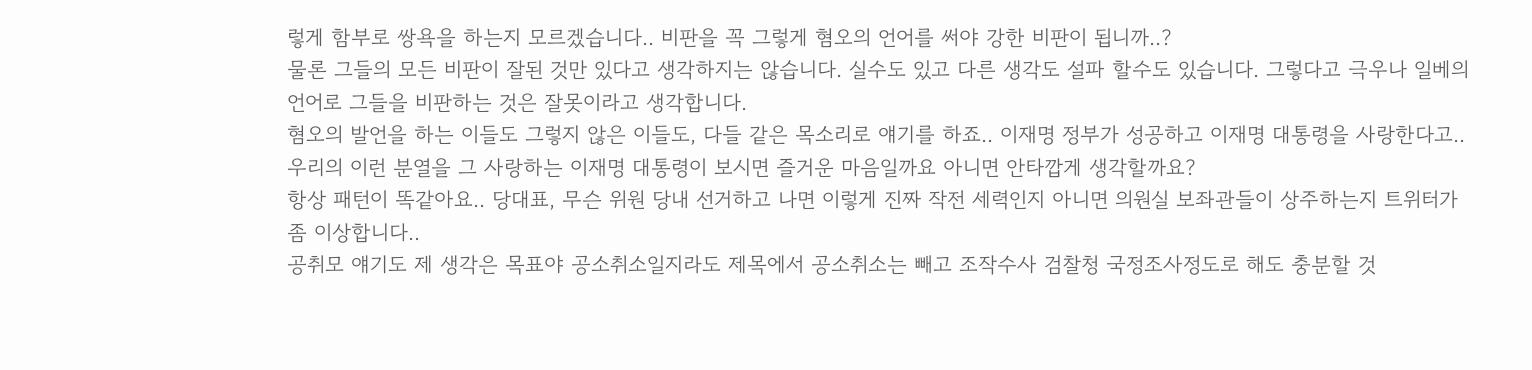렇게 함부로 쌍욕을 하는지 모르겠습니다.. 비판을 꼭 그렇게 혐오의 언어를 써야 강한 비판이 됩니까..?
물론 그들의 모든 비판이 잘된 것만 있다고 생각하지는 않습니다. 실수도 있고 다른 생각도 설파 할수도 있습니다. 그렇다고 극우나 일베의 언어로 그들을 비판하는 것은 잘못이라고 생각합니다.
혐오의 발언을 하는 이들도 그렇지 않은 이들도, 다들 같은 목소리로 얘기를 하죠.. 이재명 정부가 성공하고 이재명 대통령을 사랑한다고..
우리의 이런 분열을 그 사랑하는 이재명 대통령이 보시면 즐거운 마음일까요 아니면 안타깝게 생각할까요?
항상 패턴이 똑같아요.. 당대표, 무슨 위원 당내 선거하고 나면 이렇게 진짜 작전 세력인지 아니면 의원실 보좌관들이 상주하는지 트위터가 좀 이상합니다..
공취모 얘기도 제 생각은 목표야 공소취소일지라도 제목에서 공소취소는 빼고 조작수사 검찰청 국정조사정도로 해도 충분할 것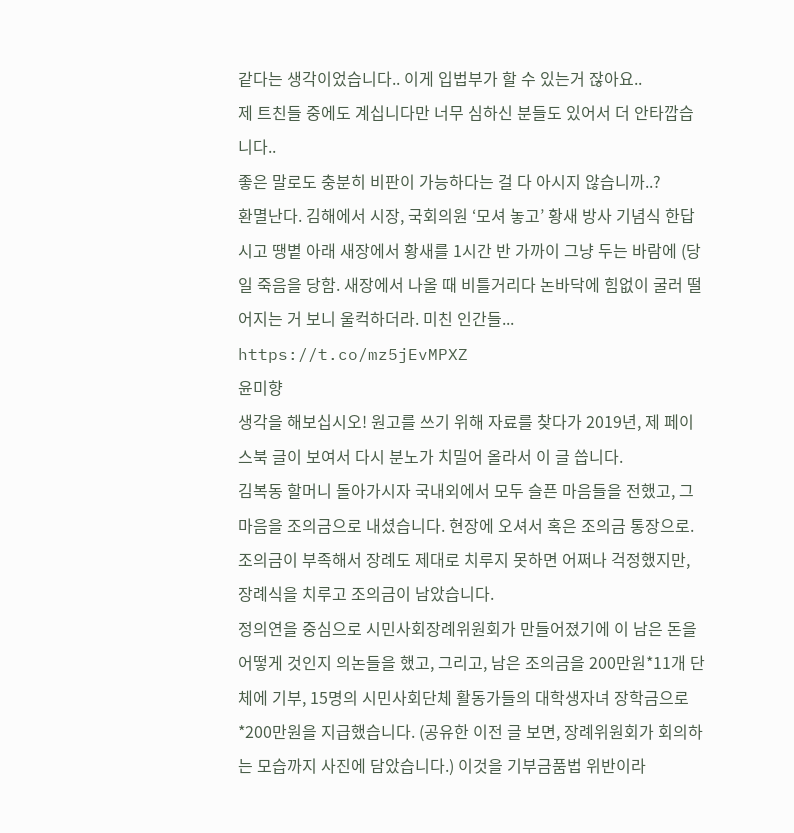같다는 생각이었습니다.. 이게 입법부가 할 수 있는거 잖아요..
제 트친들 중에도 계십니다만 너무 심하신 분들도 있어서 더 안타깝습니다..
좋은 말로도 충분히 비판이 가능하다는 걸 다 아시지 않습니까..?
환멸난다. 김해에서 시장, 국회의원 ‘모셔 놓고’ 황새 방사 기념식 한답시고 땡볕 아래 새장에서 황새를 1시간 반 가까이 그냥 두는 바람에 (당일 죽음을 당함. 새장에서 나올 때 비틀거리다 논바닥에 힘없이 굴러 떨어지는 거 보니 울컥하더라. 미친 인간들...
https://t.co/mz5jEvMPXZ
윤미향
생각을 해보십시오! 원고를 쓰기 위해 자료를 찾다가 2019년, 제 페이스북 글이 보여서 다시 분노가 치밀어 올라서 이 글 씁니다.
김복동 할머니 돌아가시자 국내외에서 모두 슬픈 마음들을 전했고, 그 마음을 조의금으로 내셨습니다. 현장에 오셔서 혹은 조의금 통장으로.
조의금이 부족해서 장례도 제대로 치루지 못하면 어쩌나 걱정했지만, 장례식을 치루고 조의금이 남았습니다.
정의연을 중심으로 시민사회장례위원회가 만들어졌기에 이 남은 돈을 어떻게 것인지 의논들을 했고, 그리고, 남은 조의금을 200만원*11개 단체에 기부, 15명의 시민사회단체 활동가들의 대학생자녀 장학금으로 *200만원을 지급했습니다. (공유한 이전 글 보면, 장례위원회가 회의하는 모습까지 사진에 담았습니다.) 이것을 기부금품법 위반이라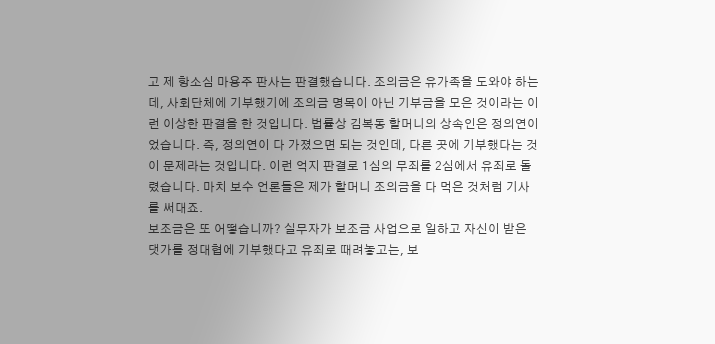고 제 항소심 마용주 판사는 판결했습니다. 조의금은 유가족을 도와야 하는데, 사회단체에 기부했기에 조의금 명목이 아닌 기부금을 모은 것이라는 이런 이상한 판결을 한 것입니다. 법률상 김복동 할머니의 상속인은 정의연이었습니다. 즉, 정의연이 다 가졌으면 되는 것인데, 다른 곳에 기부했다는 것이 문제라는 것입니다. 이런 억지 판결로 1심의 무죄를 2심에서 유죄로 돌렸습니다. 마치 보수 언론들은 제가 할머니 조의금을 다 먹은 것처럼 기사를 써대죠.
보조금은 또 어떻습니까? 실무자가 보조금 사업으로 일하고 자신이 받은 댓가를 정대협에 기부했다고 유죄로 때려놓고는, 보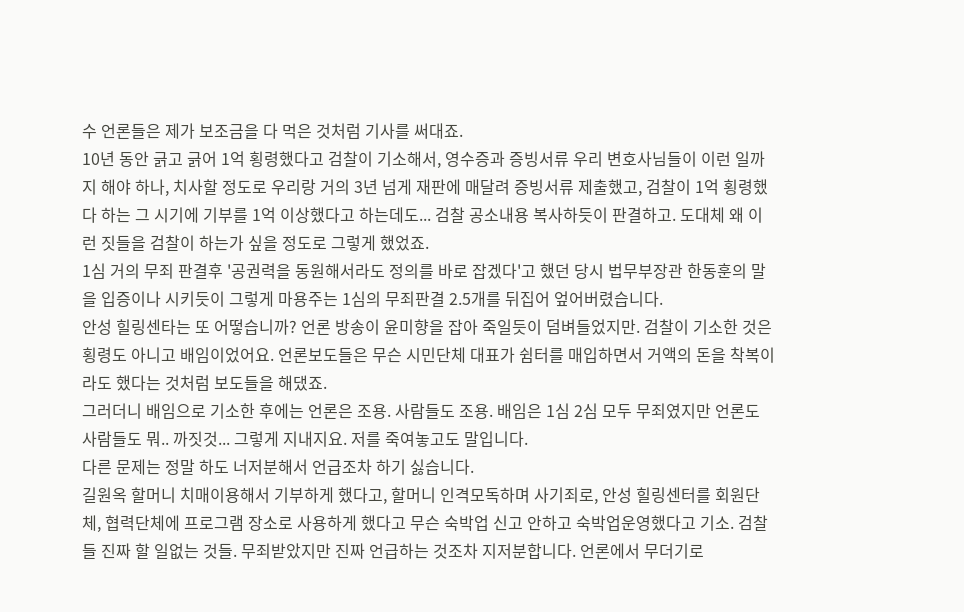수 언론들은 제가 보조금을 다 먹은 것처럼 기사를 써대죠.
10년 동안 긁고 긁어 1억 횡령했다고 검찰이 기소해서, 영수증과 증빙서류 우리 변호사님들이 이런 일까지 해야 하나, 치사할 정도로 우리랑 거의 3년 넘게 재판에 매달려 증빙서류 제출했고, 검찰이 1억 횡령했다 하는 그 시기에 기부를 1억 이상했다고 하는데도... 검찰 공소내용 복사하듯이 판결하고. 도대체 왜 이런 짓들을 검찰이 하는가 싶을 정도로 그렇게 했었죠.
1심 거의 무죄 판결후 '공권력을 동원해서라도 정의를 바로 잡겠다'고 했던 당시 법무부장관 한동훈의 말을 입증이나 시키듯이 그렇게 마용주는 1심의 무죄판결 2.5개를 뒤집어 엎어버렸습니다.
안성 힐링센타는 또 어떻습니까? 언론 방송이 윤미향을 잡아 죽일듯이 덤벼들었지만. 검찰이 기소한 것은 횡령도 아니고 배임이었어요. 언론보도들은 무슨 시민단체 대표가 쉼터를 매입하면서 거액의 돈을 착복이라도 했다는 것처럼 보도들을 해댔죠.
그러더니 배임으로 기소한 후에는 언론은 조용. 사람들도 조용. 배임은 1심 2심 모두 무죄였지만 언론도 사람들도 뭐.. 까짓것... 그렇게 지내지요. 저를 죽여놓고도 말입니다.
다른 문제는 정말 하도 너저분해서 언급조차 하기 싫습니다.
길원옥 할머니 치매이용해서 기부하게 했다고, 할머니 인격모독하며 사기죄로, 안성 힐링센터를 회원단체, 협력단체에 프로그램 장소로 사용하게 했다고 무슨 숙박업 신고 안하고 숙박업운영했다고 기소. 검찰들 진짜 할 일없는 것들. 무죄받았지만 진짜 언급하는 것조차 지저분합니다. 언론에서 무더기로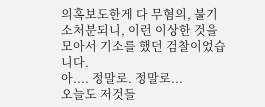의혹보도한게 다 무혐의, 불기소처분되니, 이런 이상한 것을 모아서 기소를 했던 검찰이었습니다.
아.... 정말로. 정말로...
오늘도 저것들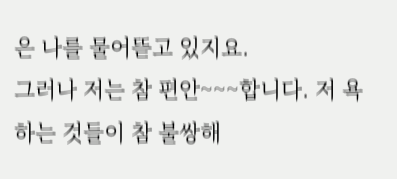은 나를 물어뜯고 있지요.
그러나 저는 참 편안~~~합니다. 저 욕하는 것들이 참 불쌍해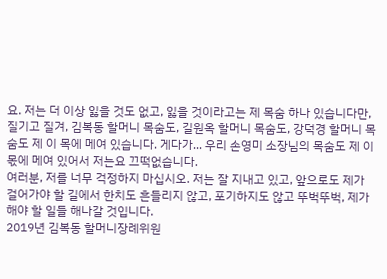요. 저는 더 이상 잃을 것도 없고, 잃을 것이라고는 제 목숨 하나 있습니다만, 질기고 질겨, 김복동 할머니 목숨도, 길원옥 할머니 목숨도, 강덕경 할머니 목숨도 제 이 목에 메여 있습니다. 게다가... 우리 손영미 소장님의 목숨도 제 이 몫에 메여 있어서 저는요 끄떡없습니다.
여러분, 저를 너무 걱정하지 마십시오. 저는 잘 지내고 있고, 앞으로도 제가 걸어가야 할 길에서 한치도 흔들리지 않고, 포기하지도 않고 뚜벅뚜벅, 제가 해야 할 일들 해나갈 것입니다.
2019년 김복동 할머니장례위원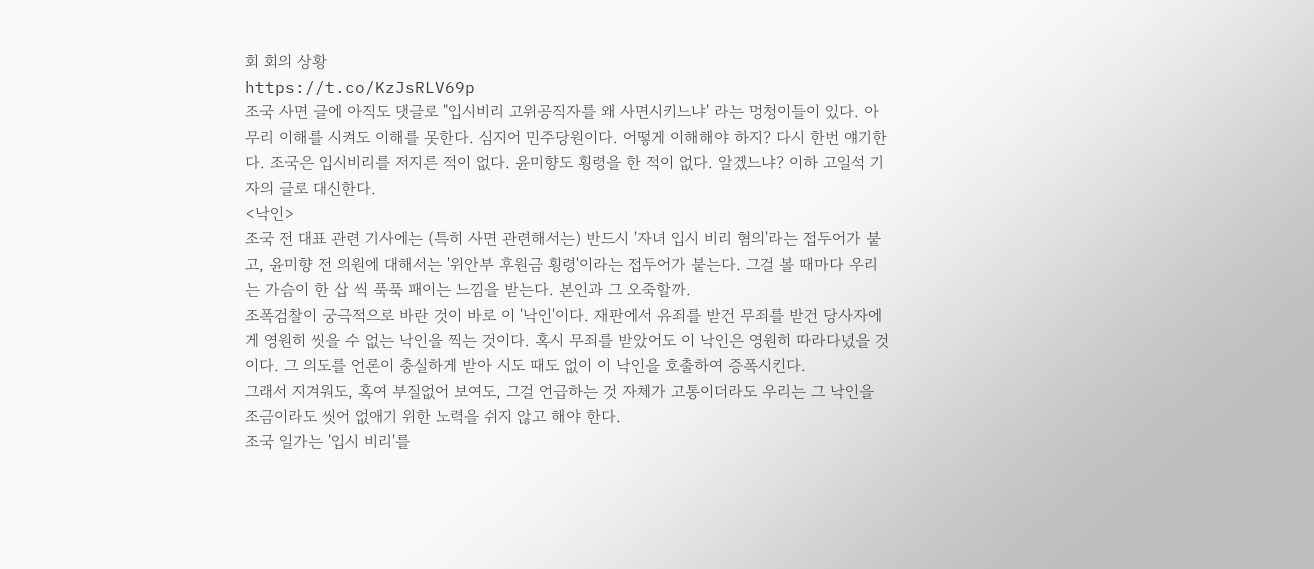회 회의 상황
https://t.co/KzJsRLV69p
조국 사면 글에 아직도 댓글로 "입시비리 고위공직자를 왜 사면시키느냐' 라는 멍청이들이 있다. 아무리 이해를 시켜도 이해를 못한다. 심지어 민주당원이다. 어떻게 이해해야 하지? 다시 한번 얘기한다. 조국은 입시비리를 저지른 적이 없다. 윤미향도 횡령을 한 적이 없다. 알겠느냐? 이하 고일석 기자의 글로 대신한다.
<낙인>
조국 전 대표 관련 기사에는 (특히 사면 관련해서는) 반드시 '자녀 입시 비리 혐의'라는 접두어가 붙고, 윤미향 전 의원에 대해서는 '위안부 후원금 횡령'이라는 접두어가 붙는다. 그걸 볼 때마다 우리는 가슴이 한 삽 씩 푹푹 패이는 느낌을 받는다. 본인과 그 오죽할까.
조폭검찰이 궁극적으로 바란 것이 바로 이 '낙인'이다. 재판에서 유죄를 받건 무죄를 받건 당사자에게 영원히 씻을 수 없는 낙인을 찍는 것이다. 혹시 무죄를 받았어도 이 낙인은 영원히 따라다녔을 것이다. 그 의도를 언론이 충실하게 받아 시도 때도 없이 이 낙인을 호출하여 증폭시킨다.
그래서 지겨워도, 혹여 부질없어 보여도, 그걸 언급하는 것 자체가 고통이더라도 우리는 그 낙인을 조금이라도 씻어 없애기 위한 노력을 쉬지 않고 해야 한다.
조국 일가는 '입시 비리'를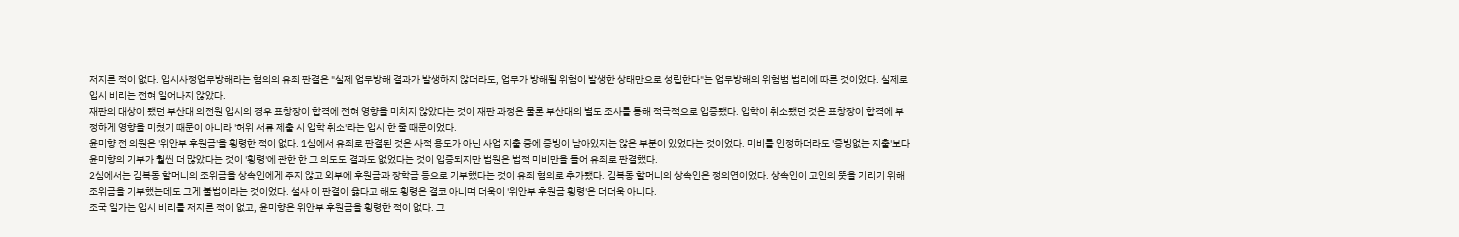저지른 적이 없다. 입시사정업무방해라는 혐의의 유죄 판결은 "실제 업무방해 결과가 발생하지 않더라도, 업무가 방해될 위험이 발생한 상태만으로 성립한다"는 업무방해의 위험범 법리에 따른 것이었다. 실제로 입시 비리는 전혀 일어나지 않았다.
재판의 대상이 됐던 부산대 의전원 입시의 경우 표창장이 합격에 전혀 영향을 미치지 않았다는 것이 재판 과정은 물론 부산대의 별도 조사를 통해 적극적으로 입증됐다. 입학이 취소됐던 것은 표창장이 합격에 부정하게 영향을 미쳤기 때문이 아니라 '허위 서류 제출 시 입학 취소'라는 입시 한 줄 때문이었다.
윤미향 전 의원은 '위안부 후원금'을 횡령한 적이 없다. 1심에서 유죄로 판결된 것은 사적 용도가 아닌 사업 지출 중에 증빙이 남아있지는 않은 부분이 있었다는 것이었다. 미비를 인정하더라도 '증빙없는 지출'보다 윤미향의 기부가 훨씬 더 많았다는 것이 '횡령'에 관한 한 그 의도도 결과도 없었다는 것이 입증되지만 법원은 법적 미비만을 들어 유죄로 판결했다.
2심에서는 김복동 할머니의 조위금을 상속인에게 주지 않고 외부에 후원금과 장학금 등으로 기부했다는 것이 유죄 혐의로 추가됐다. 김복동 할머니의 상속인은 정의연이었다. 상속인이 고인의 뜻을 기리기 위해 조위금을 기부했는데도 그게 불법이라는 것이었다. 설사 이 판결이 옳다고 해도 횡령은 결코 아니며 더욱이 '위안부 후원금 횡령'은 더더욱 아니다.
조국 일가는 입시 비리를 저지른 적이 없고, 윤미향은 위안부 후원금을 횡령한 적이 없다. 그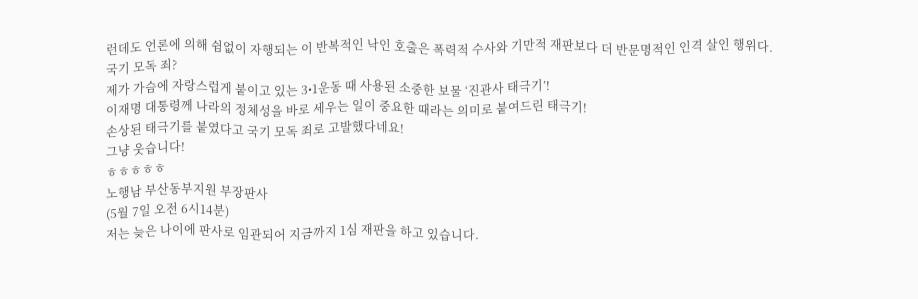런데도 언론에 의해 쉼없이 자행되는 이 반복적인 낙인 호출은 폭력적 수사와 기만적 재판보다 더 반문명적인 인격 살인 행위다.
국기 모독 죄?
제가 가슴에 자랑스럽게 붙이고 있는 3•1운동 때 사용된 소중한 보물 ‘진관사 태극기’!
이재명 대통령께 나라의 정체성을 바로 세우는 일이 중요한 때라는 의미로 붙여드린 태극기!
손상된 태극기를 붙였다고 국기 모독 죄로 고발했다네요!
그냥 웃습니다!
ㅎㅎㅎㅎㅎ
노행남 부산동부지원 부장판사
(5월 7일 오전 6시14분)
저는 늦은 나이에 판사로 임관되어 지금까지 1심 재판을 하고 있습니다.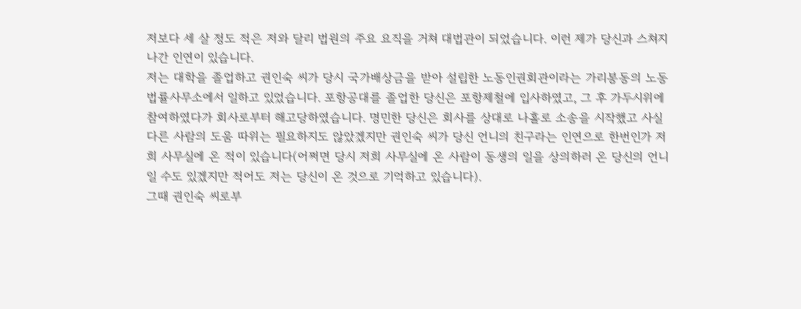저보다 세 살 정도 적은 저와 달리 법원의 주요 요직을 거쳐 대법관이 되었습니다. 이런 제가 당신과 스쳐지나간 인연이 있습니다.
저는 대학을 졸업하고 권인숙 씨가 당시 국가배상금을 받아 설립한 노동인권회관이라는 가리봉동의 노동법률사무소에서 일하고 있었습니다. 포항공대를 졸업한 당신은 포항제철에 입사하였고, 그 후 가두시위에 참여하였다가 회사로부터 해고당하였습니다. 명민한 당신은 회사를 상대로 나홀로 소송을 시작했고 사실 다른 사람의 도움 따위는 필요하지도 않았겠지만 권인숙 씨가 당신 언니의 친구라는 인연으로 한번인가 저희 사무실에 온 적이 있습니다(어쩌면 당시 저희 사무실에 온 사람이 동생의 일을 상의하러 온 당신의 언니일 수도 있겠지만 적어도 저는 당신이 온 것으로 기억하고 있습니다).
그때 권인숙 씨로부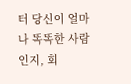터 당신이 얼마나 똑똑한 사람인지, 회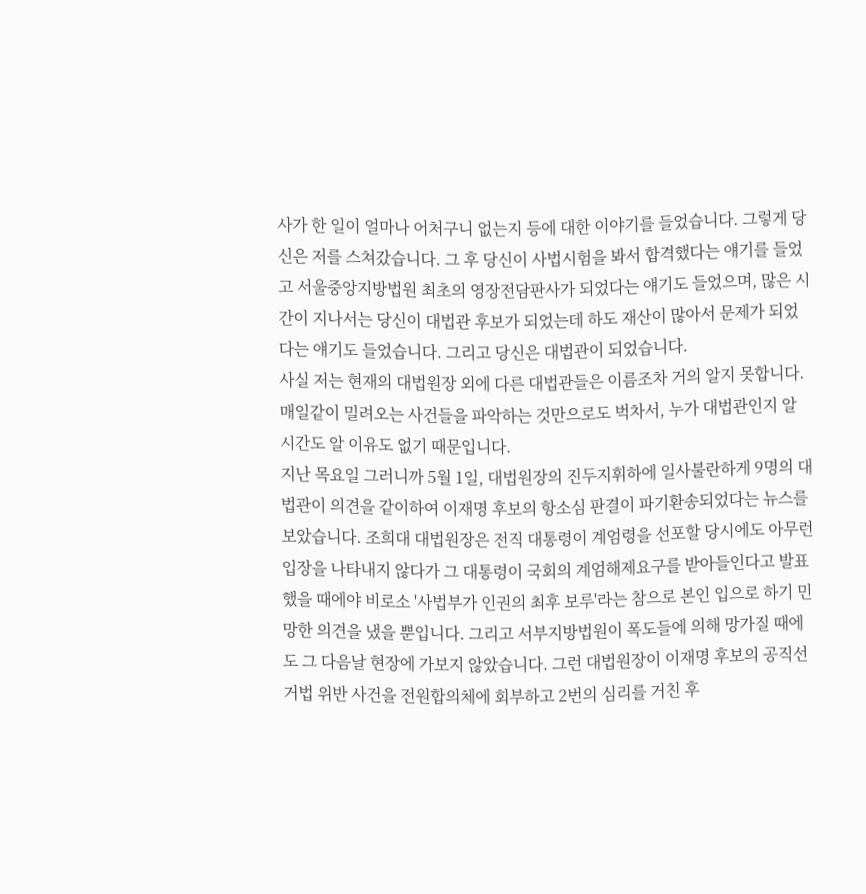사가 한 일이 얼마나 어처구니 없는지 등에 대한 이야기를 들었습니다. 그렇게 당신은 저를 스쳐갔습니다. 그 후 당신이 사법시험을 봐서 합격했다는 얘기를 들었고 서울중앙지방법원 최초의 영장전담판사가 되었다는 얘기도 들었으며, 많은 시간이 지나서는 당신이 대법관 후보가 되었는데 하도 재산이 많아서 문제가 되었다는 얘기도 들었습니다. 그리고 당신은 대법관이 되었습니다.
사실 저는 현재의 대법원장 외에 다른 대법관들은 이름조차 거의 알지 못합니다. 매일같이 밀려오는 사건들을 파악하는 것만으로도 벅차서, 누가 대법관인지 알 시간도 알 이유도 없기 때문입니다.
지난 목요일 그러니까 5월 1일, 대법원장의 진두지휘하에 일사불란하게 9명의 대법관이 의견을 같이하여 이재명 후보의 항소심 판결이 파기환송되었다는 뉴스를 보았습니다. 조희대 대법원장은 전직 대통령이 계엄령을 선포할 당시에도 아무런 입장을 나타내지 않다가 그 대통령이 국회의 계엄해제요구를 받아들인다고 발표했을 때에야 비로소 '사법부가 인권의 최후 보루'라는 참으로 본인 입으로 하기 민망한 의견을 냈을 뿐입니다. 그리고 서부지방법원이 폭도들에 의해 망가질 때에도 그 다음날 현장에 가보지 않았습니다. 그런 대법원장이 이재명 후보의 공직선거법 위반 사건을 전원합의체에 회부하고 2번의 심리를 거친 후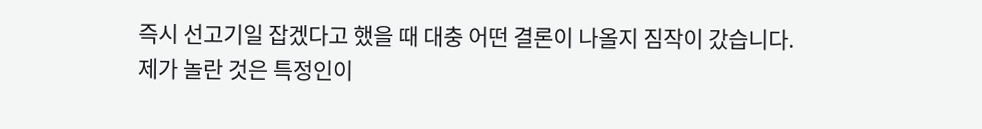즉시 선고기일 잡겠다고 했을 때 대충 어떤 결론이 나올지 짐작이 갔습니다.
제가 놀란 것은 특정인이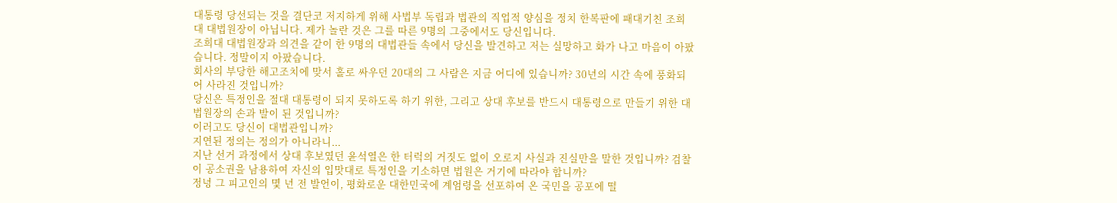대통령 당선되는 것을 결단코 저지하게 위해 사법부 독립과 법관의 직업적 양심을 정치 한복판에 패대기친 조희대 대법원장이 아닙니다. 제가 놀란 것은 그를 따른 9명의 그중에서도 당신입니다.
조희대 대법원장과 의견을 같이 한 9명의 대법관들 속에서 당신을 발견하고 저는 실망하고 화가 나고 마음이 아팠습니다. 정말이지 아팠습니다.
회사의 부당한 해고조치에 맞서 홀로 싸우던 20대의 그 사람은 지금 어디에 있습니까? 30년의 시간 속에 풍화되어 사라진 것입니까?
당신은 특정인을 절대 대통령이 되지 못하도록 하기 위한, 그리고 상대 후보를 반드시 대통령으로 만들기 위한 대법원장의 손과 발이 된 것입니까?
이러고도 당신이 대법관입니까?
지연된 정의는 정의가 아니라니...
지난 선거 과정에서 상대 후보였던 윤석열은 한 터럭의 거짓도 없이 오로지 사실과 진실만을 말한 것입니까? 검찰이 공소권을 남용하여 자신의 입맛대로 특정인을 기소하면 법원은 거기에 따라야 합니까?
정녕 그 피고인의 몇 년 전 발언이, 평화로운 대한민국에 계엄령을 선포하여 온 국민을 공포에 떨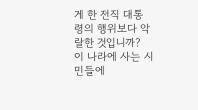게 한 전직 대통령의 행위보다 악랄한 것입니까?
이 나라에 사는 시민들에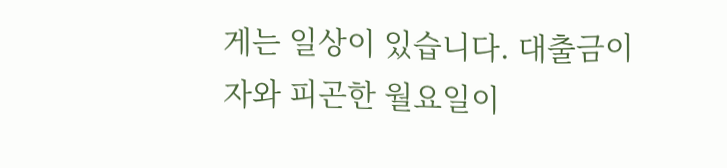게는 일상이 있습니다. 대출금이자와 피곤한 월요일이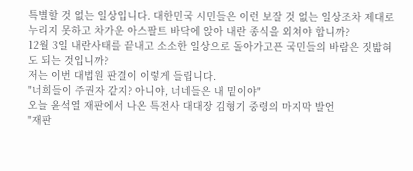특별할 것 없는 일상입니다. 대한민국 시민들은 이런 보잘 것 없는 일상조차 제대로 누리지 못하고 차가운 아스팔트 바닥에 앉아 내란 종식을 외쳐야 합니까?
12월 3일 내란사태를 끝내고 소소한 일상으로 돌아가고픈 국민들의 바람은 짓밟혀도 되는 것입니까?
저는 이번 대법원 판결이 이렇게 들립니다.
"너희들이 주권자 같지? 아니야, 너네들은 내 밑이야"
오늘 윤석열 재판에서 나온 특전사 대대장 김형기 중령의 마지막 발언
"재판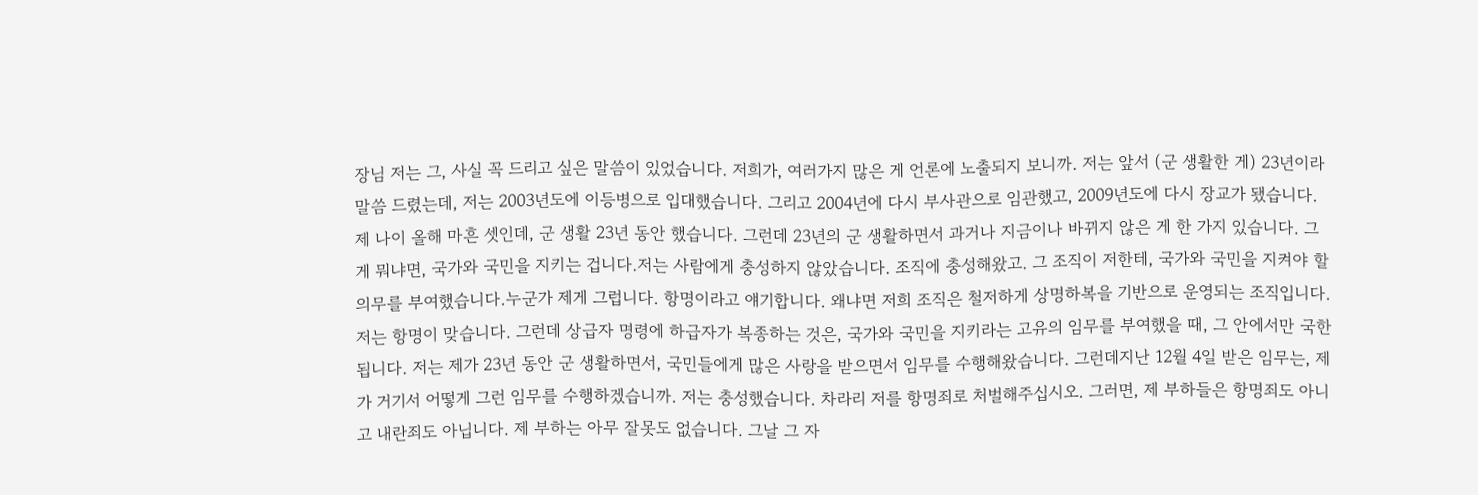장님 저는 그, 사실 꼭 드리고 싶은 말씀이 있었습니다. 저희가, 여러가지 많은 게 언론에 노출되지 보니까. 저는 앞서 (군 생활한 게) 23년이라 말씀 드렸는데, 저는 2003년도에 이등병으로 입대했습니다. 그리고 2004년에 다시 부사관으로 임관했고, 2009년도에 다시 장교가 됐습니다. 제 나이 올해 마흔 셋인데, 군 생활 23년 동안 했습니다. 그런데 23년의 군 생활하면서 과거나 지금이나 바뀌지 않은 게 한 가지 있습니다. 그게 뭐냐면, 국가와 국민을 지키는 겁니다.저는 사람에게 충성하지 않았습니다. 조직에 충성해왔고. 그 조직이 저한테, 국가와 국민을 지켜야 할 의무를 부여했습니다.누군가 제게 그럽니다. 항명이라고 얘기합니다. 왜냐면 저희 조직은 철저하게 상명하복을 기반으로 운영되는 조직입니다. 저는 항명이 맞습니다. 그런데 상급자 명령에 하급자가 복종하는 것은, 국가와 국민을 지키라는 고유의 임무를 부여했을 때, 그 안에서만 국한됩니다. 저는 제가 23년 동안 군 생활하면서, 국민들에게 많은 사랑을 받으면서 임무를 수행해왔습니다. 그런데지난 12월 4일 받은 임무는, 제가 거기서 어떻게 그런 임무를 수행하겠습니까. 저는 충성했습니다. 차라리 저를 항명죄로 처벌해주십시오. 그러면, 제 부하들은 항명죄도 아니고 내란죄도 아닙니다. 제 부하는 아무 잘못도 없습니다. 그날 그 자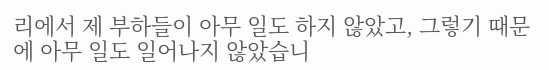리에서 제 부하들이 아무 일도 하지 않았고, 그렇기 때문에 아무 일도 일어나지 않았습니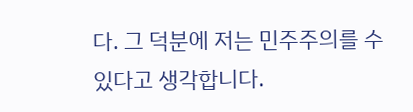다. 그 덕분에 저는 민주주의를 수 있다고 생각합니다.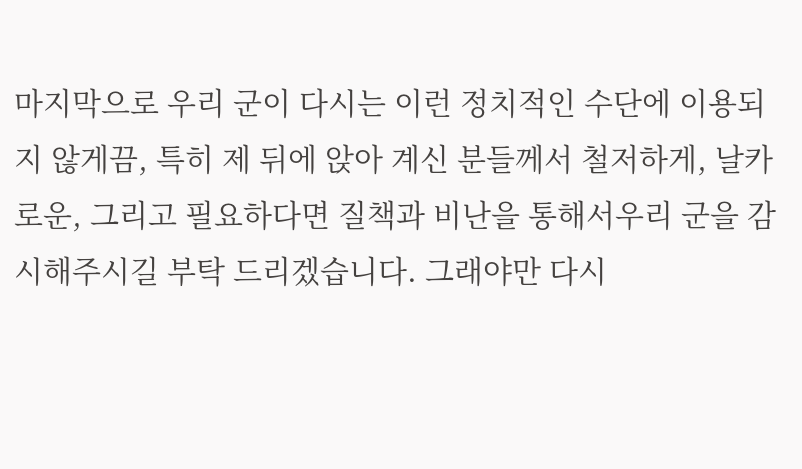마지막으로 우리 군이 다시는 이런 정치적인 수단에 이용되지 않게끔, 특히 제 뒤에 앉아 계신 분들께서 철저하게, 날카로운, 그리고 필요하다면 질책과 비난을 통해서우리 군을 감시해주시길 부탁 드리겠습니다. 그래야만 다시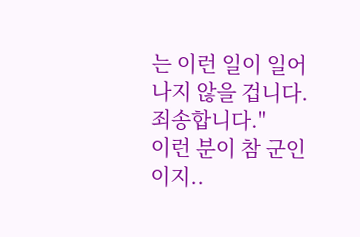는 이런 일이 일어나지 않을 겁니다.죄송합니다."
이런 분이 참 군인이지..